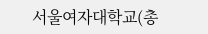서울여자대학교(총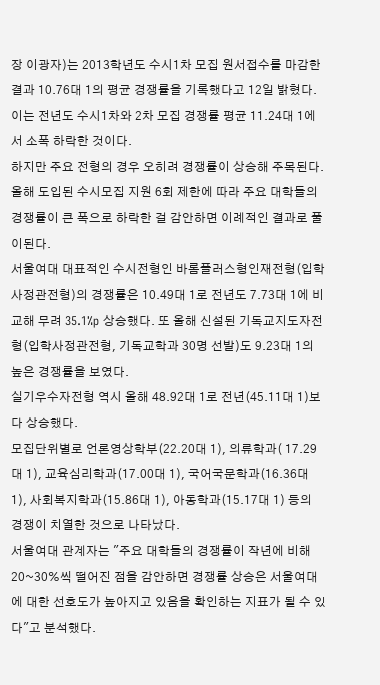장 이광자)는 2013학년도 수시1차 모집 원서접수를 마감한 결과 10.76대 1의 평균 경쟁률을 기록했다고 12일 밝혔다. 이는 전년도 수시1차와 2차 모집 경쟁률 평균 11.24대 1에서 소폭 하락한 것이다.
하지만 주요 전형의 경우 오히려 경쟁률이 상승해 주목된다. 올해 도입된 수시모집 지원 6회 제한에 따라 주요 대학들의 경쟁률이 큰 폭으로 하락한 걸 감안하면 이례적인 결과로 풀이된다.
서울여대 대표적인 수시전형인 바롬플러스형인재전형(입학사정관전형)의 경쟁률은 10.49대 1로 전년도 7.73대 1에 비교해 무려 35.1%p 상승했다. 또 올해 신설된 기독교지도자전형(입학사정관전형, 기독교학과 30명 선발)도 9.23대 1의 높은 경쟁률을 보였다.
실기우수자전형 역시 올해 48.92대 1로 전년(45.11대 1)보다 상승했다.
모집단위별로 언론영상학부(22.20대 1), 의류학과( 17.29대 1), 교육심리학과(17.00대 1), 국어국문학과(16.36대 1), 사회복지학과(15.86대 1), 아동학과(15.17대 1) 등의 경쟁이 치열한 것으로 나타났다.
서울여대 관계자는 "주요 대학들의 경쟁률이 작년에 비해 20~30%씩 떨어진 점을 감안하면 경쟁률 상승은 서울여대에 대한 선호도가 높아지고 있음을 확인하는 지표가 될 수 있다"고 분석했다.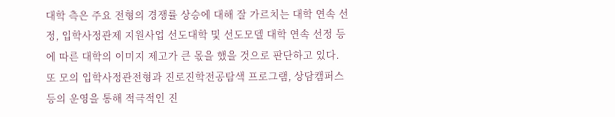대학 측은 주요 전형의 경쟁률 상승에 대해 잘 가르치는 대학 연속 선정, 입학사정관제 지원사업 선도대학 및 선도모델 대학 연속 선정 등에 따른 대학의 이미지 제고가 큰 몫을 했을 것으로 판단하고 있다.
또 모의 입학사정관전형과 진로진학전공탐색 프로그램, 상담캠퍼스 등의 운영을 통해 적극적인 진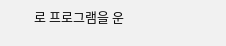로 프로그램을 운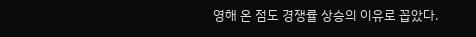영해 온 점도 경쟁률 상승의 이유로 꼽았다.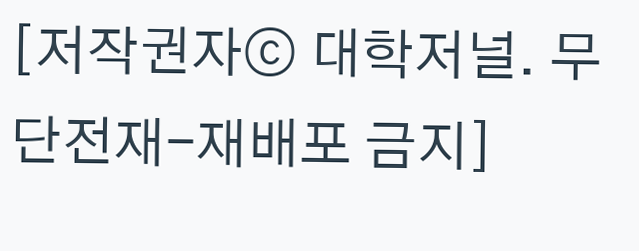[저작권자ⓒ 대학저널. 무단전재-재배포 금지]